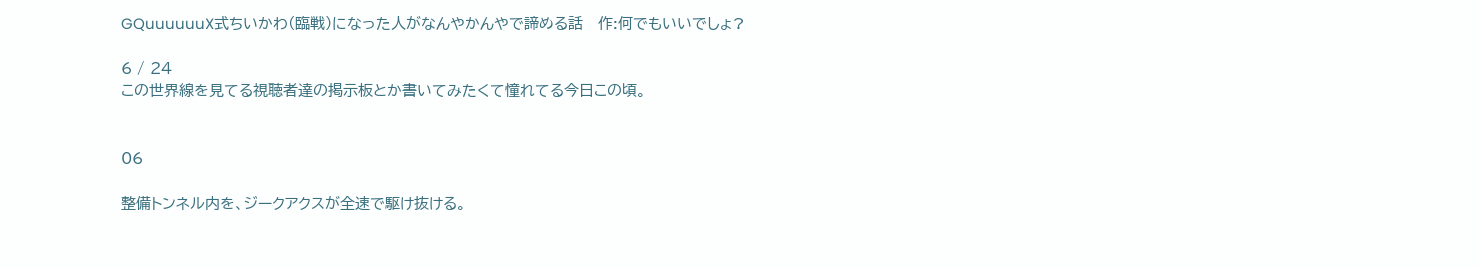GQuuuuuuX式ちいかわ(臨戦)になった人がなんやかんやで諦める話   作:何でもいいでしょ?

6 / 24
この世界線を見てる視聴者達の掲示板とか書いてみたくて憧れてる今日この頃。


06

整備トンネル内を、ジークアクスが全速で駆け抜ける。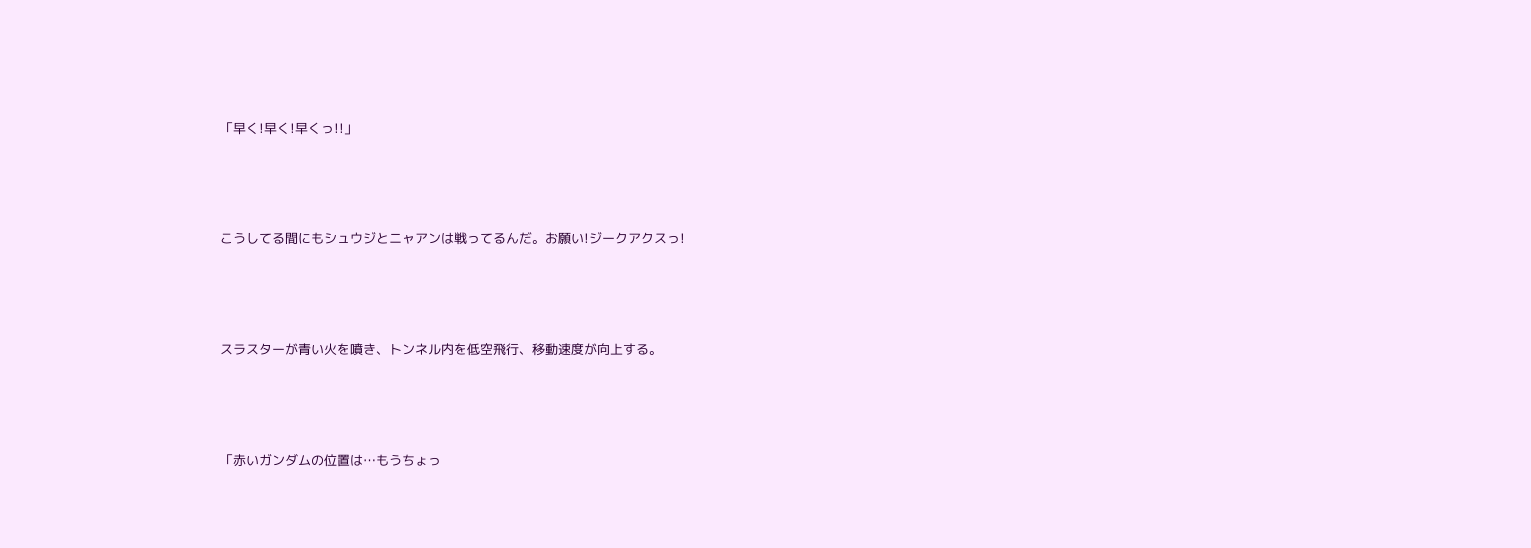「早く!早く!早くっ!!」



こうしてる間にもシュウジとニャアンは戦ってるんだ。お願い!ジークアクスっ!



スラスターが青い火を噴き、トンネル内を低空飛行、移動速度が向上する。



「赤いガンダムの位置は…もうちょっ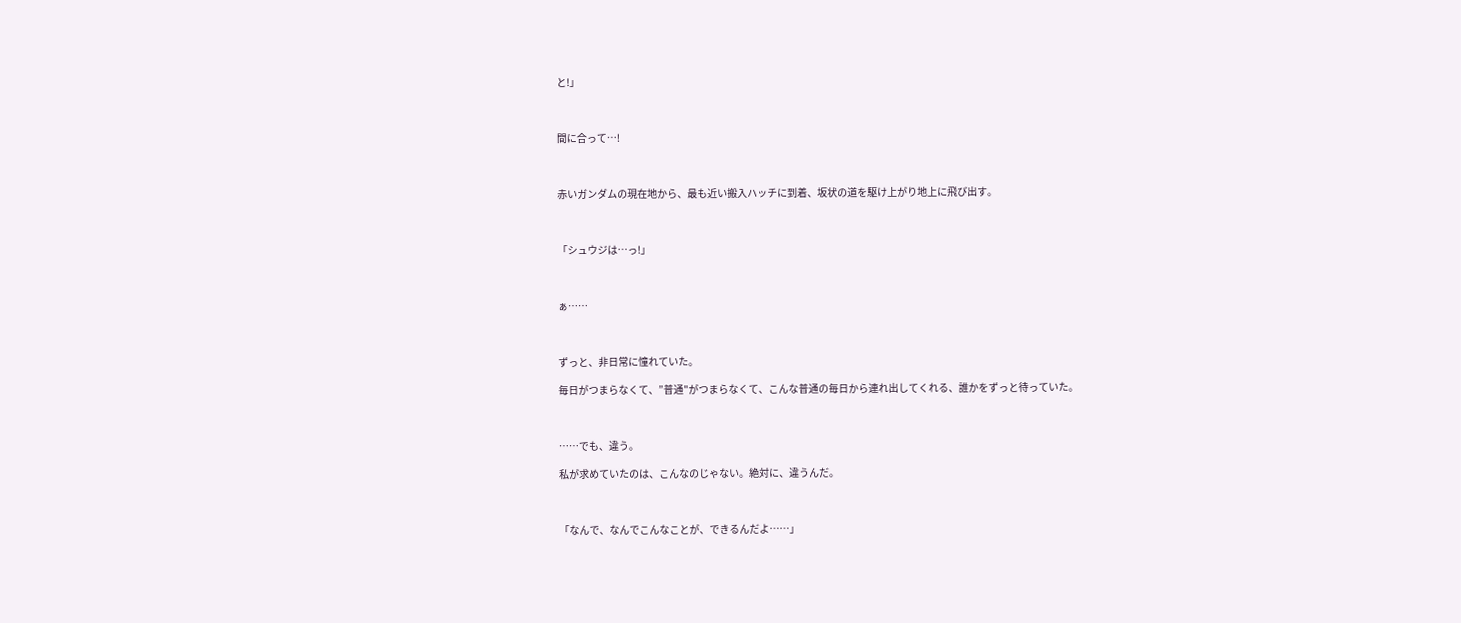と!」



間に合って…!



赤いガンダムの現在地から、最も近い搬入ハッチに到着、坂状の道を駆け上がり地上に飛び出す。



「シュウジは…っ!」



ぁ……



ずっと、非日常に憧れていた。

毎日がつまらなくて、”普通"がつまらなくて、こんな普通の毎日から連れ出してくれる、誰かをずっと待っていた。



……でも、違う。

私が求めていたのは、こんなのじゃない。絶対に、違うんだ。



「なんで、なんでこんなことが、できるんだよ……」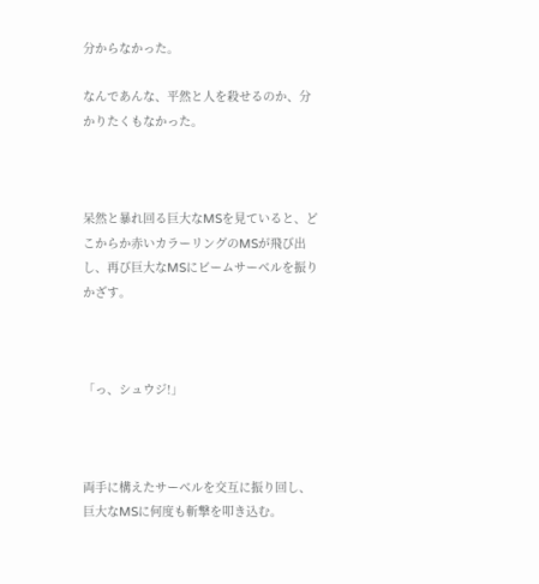分からなかった。

なんであんな、平然と人を殺せるのか、分かりたくもなかった。



呆然と暴れ回る巨大なMSを見ていると、どこからか赤いカラーリングのMSが飛び出し、再び巨大なMSにビームサーベルを振りかざす。



「っ、シュウジ!」



両手に構えたサーベルを交互に振り回し、巨大なMSに何度も斬撃を叩き込む。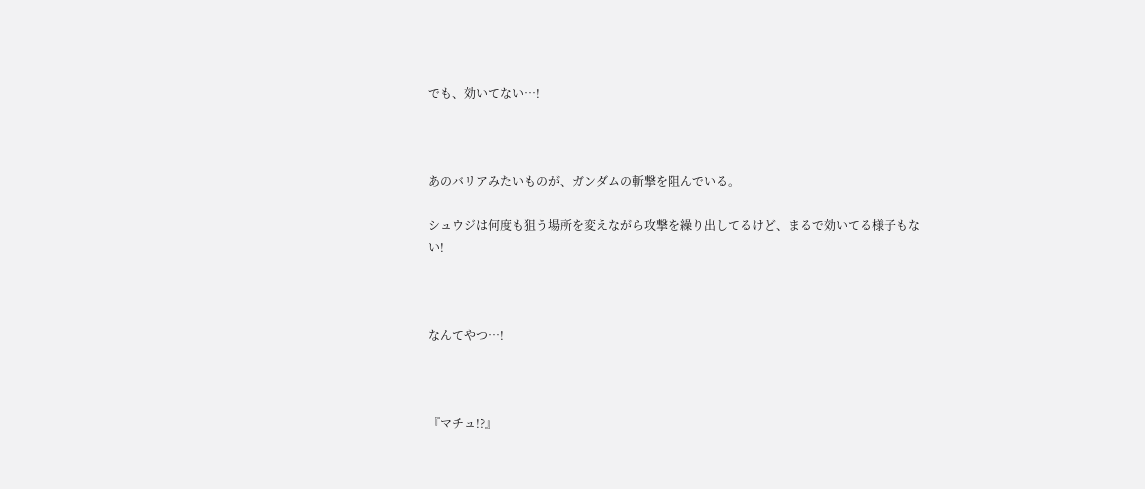でも、効いてない…!



あのバリアみたいものが、ガンダムの斬撃を阻んでいる。

シュウジは何度も狙う場所を変えながら攻撃を繰り出してるけど、まるで効いてる様子もない!



なんてやつ…!



『マチュ!?』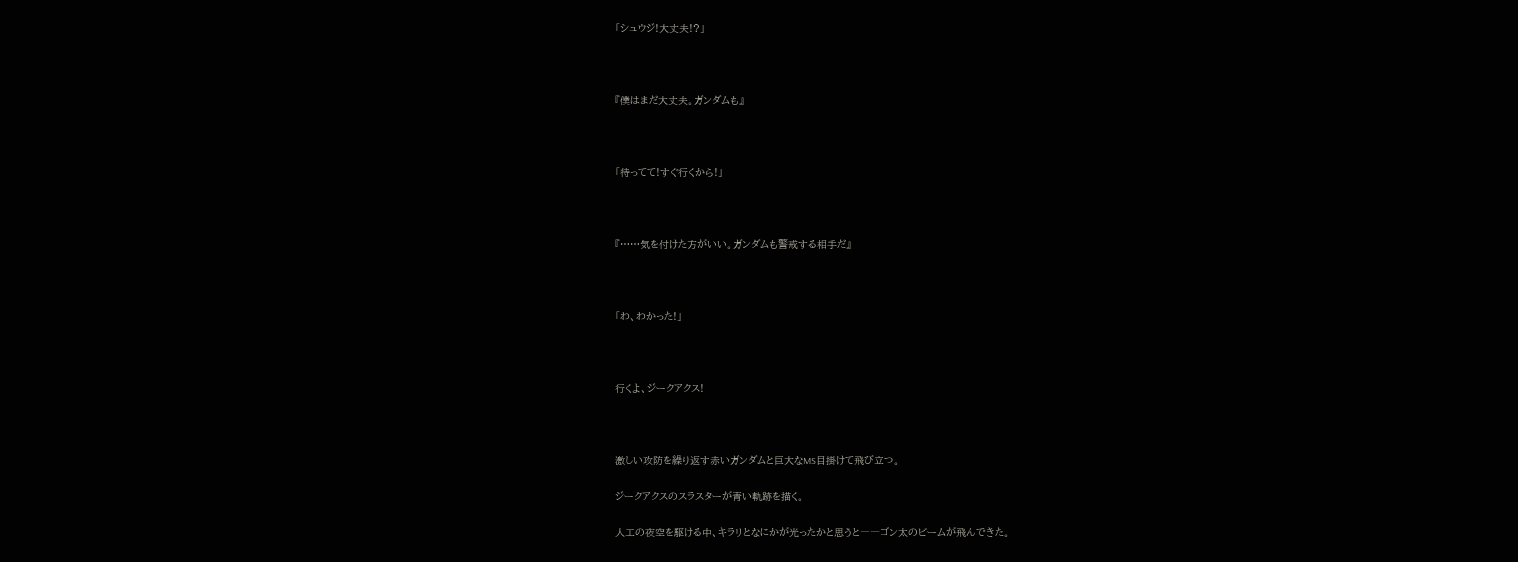「シュウジ!大丈夫!?」



『僕はまだ大丈夫。ガンダムも』



「待ってて!すぐ行くから!」



『……気を付けた方がいい。ガンダムも警戒する相手だ』



「わ、わかった!」



行くよ、ジークアクス!



激しい攻防を繰り返す赤いガンダムと巨大なMS目掛けて飛び立つ。

ジークアクスのスラスターが青い軌跡を描く。

人工の夜空を駆ける中、キラリとなにかが光ったかと思うと――ゴン太のビームが飛んできた。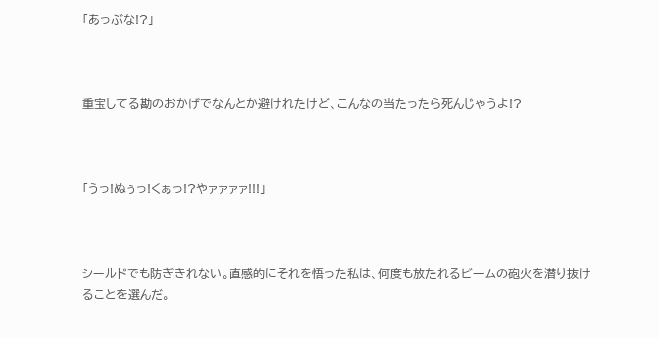「あっぶな!?」



重宝してる勘のおかげでなんとか避けれたけど、こんなの当たったら死んじゃうよ!?



「うっ!ぬぅっ!くぁっ!?やァァァァ!!!」



シールドでも防ぎきれない。直感的にそれを悟った私は、何度も放たれるビームの砲火を潜り抜けることを選んだ。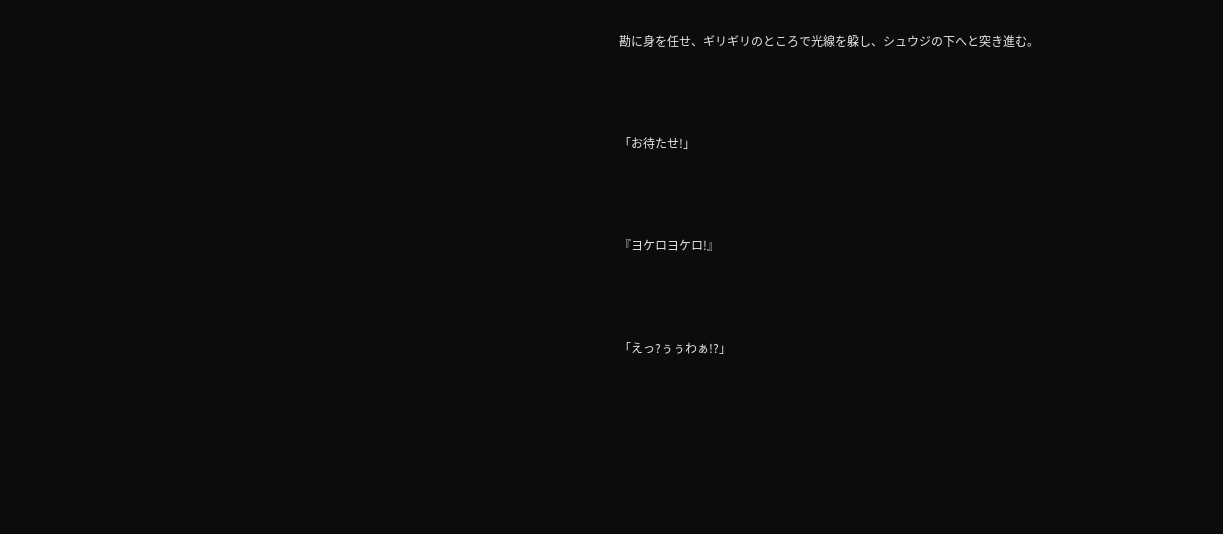勘に身を任せ、ギリギリのところで光線を躱し、シュウジの下へと突き進む。



「お待たせ!」



『ヨケロヨケロ!』



「えっ?ぅぅわぁ!?」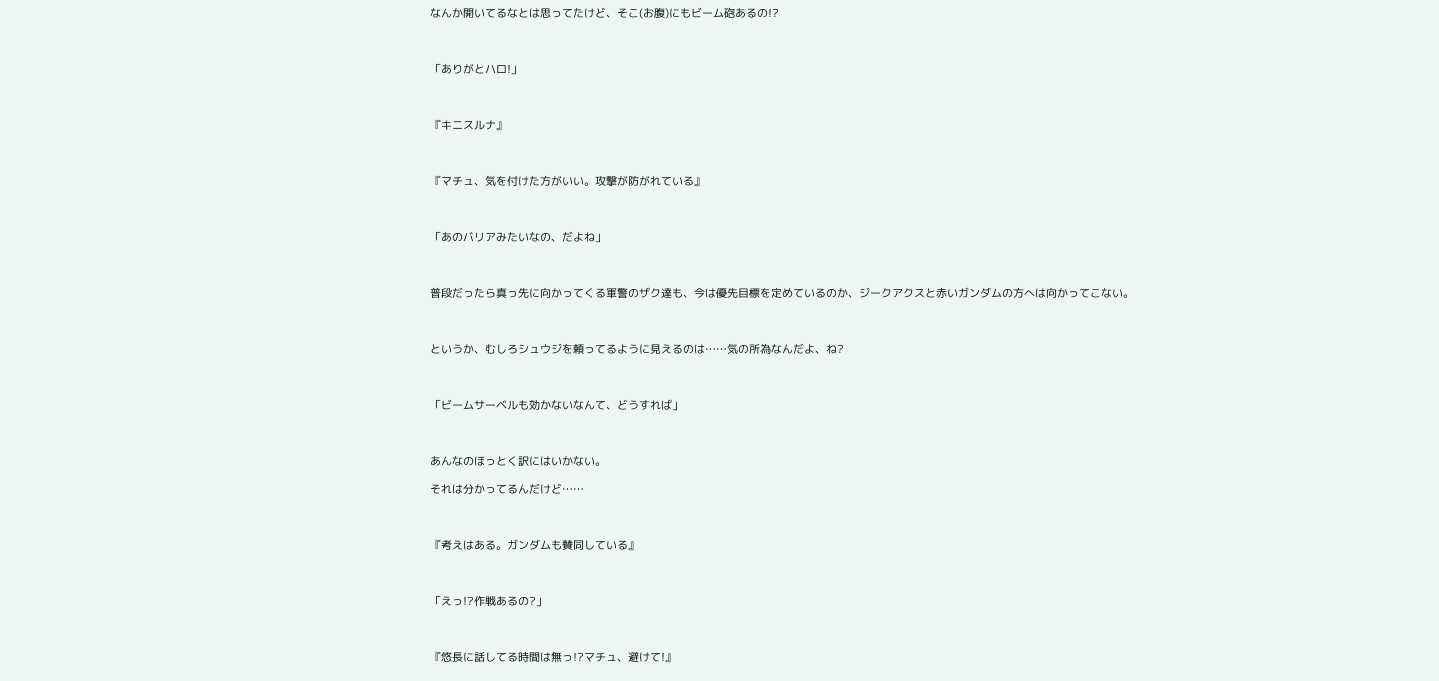なんか開いてるなとは思ってたけど、そこ(お腹)にもビーム砲あるの!?



「ありがとハロ!」



『キニスルナ』



『マチュ、気を付けた方がいい。攻撃が防がれている』



「あのバリアみたいなの、だよね」



普段だったら真っ先に向かってくる軍警のザク達も、今は優先目標を定めているのか、ジークアクスと赤いガンダムの方へは向かってこない。



というか、むしろシュウジを頼ってるように見えるのは……気の所為なんだよ、ね?



「ビームサーベルも効かないなんて、どうすれば」



あんなのほっとく訳にはいかない。

それは分かってるんだけど……



『考えはある。ガンダムも賛同している』



「えっ!?作戦あるの?」



『悠長に話してる時間は無っ!?マチュ、避けて!』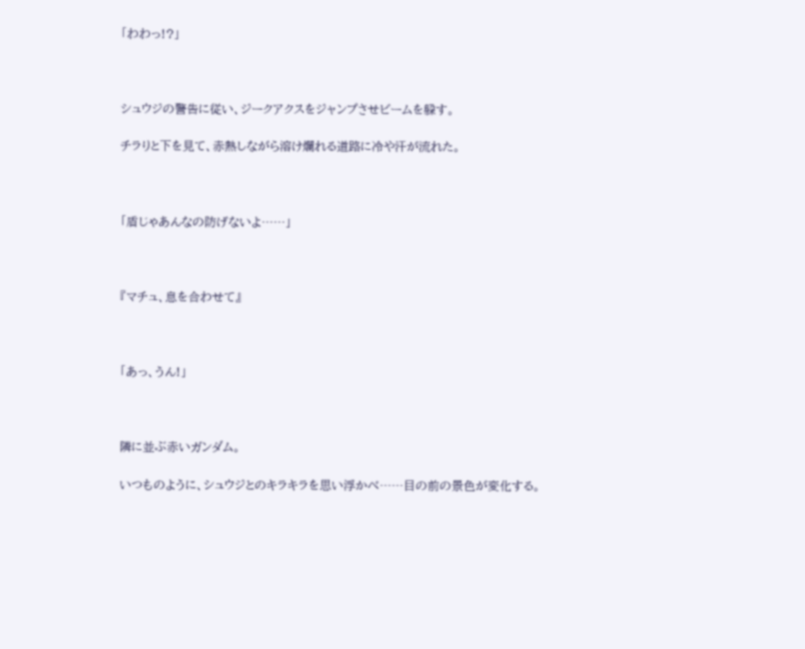「わわっ!?」



シュウジの警告に従い、ジークアクスをジャンプさせビームを躱す。

チラりと下を見て、赤熱しながら溶け爛れる道路に冷や汗が流れた。



「盾じゃあんなの防げないよ……」



『マチュ、息を合わせて』



「あっ、うん!」



隣に並ぶ赤いガンダム。

いつものように、シュウジとのキラキラを思い浮かべ……目の前の景色が変化する。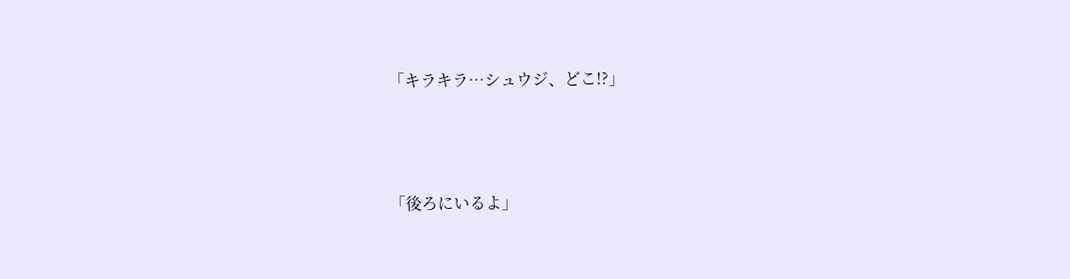「キラキラ…シュウジ、どこ!?」



「後ろにいるよ」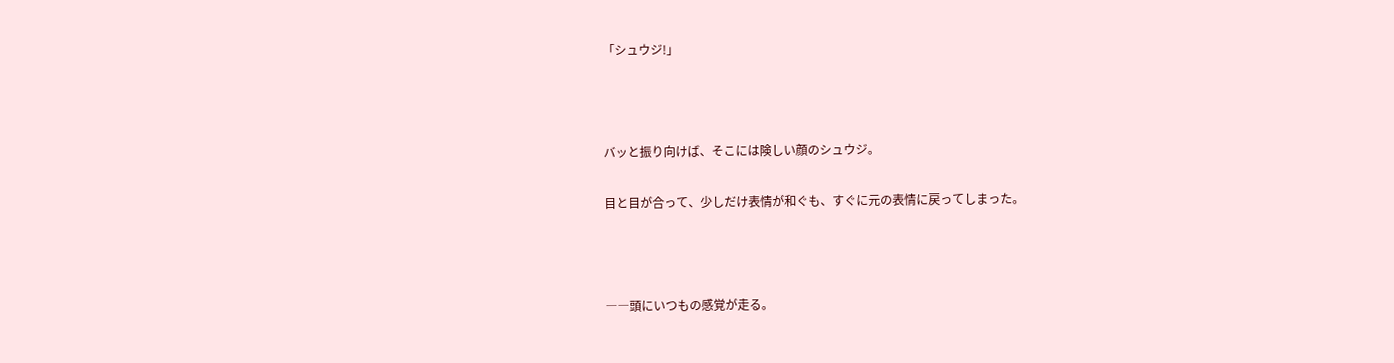「シュウジ!」



バッと振り向けば、そこには険しい顔のシュウジ。

目と目が合って、少しだけ表情が和ぐも、すぐに元の表情に戻ってしまった。



――頭にいつもの感覚が走る。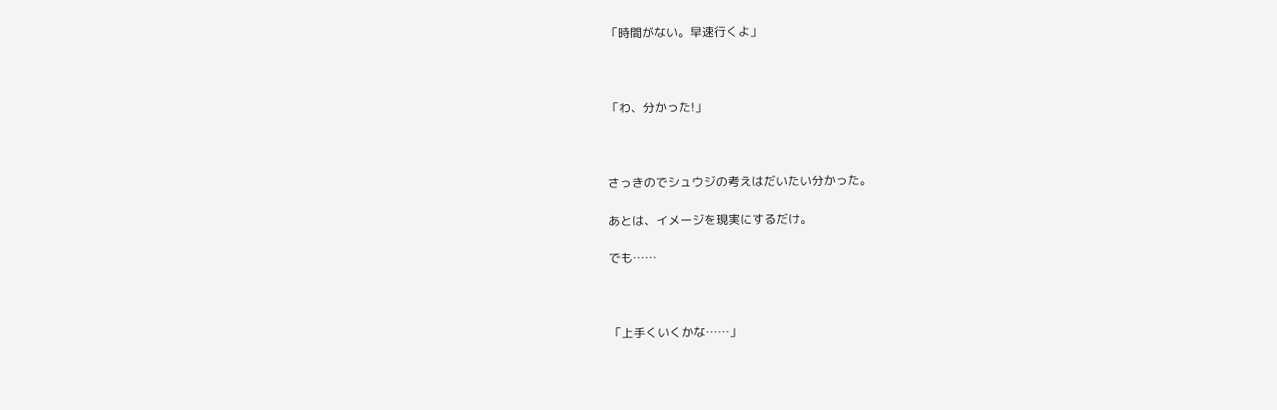「時間がない。早速行くよ」



「わ、分かった!」



さっきのでシュウジの考えはだいたい分かった。

あとは、イメージを現実にするだけ。

でも……



「上手くいくかな……」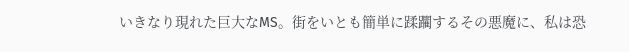いきなり現れた巨大なMS。街をいとも簡単に蹂躙するその悪魔に、私は恐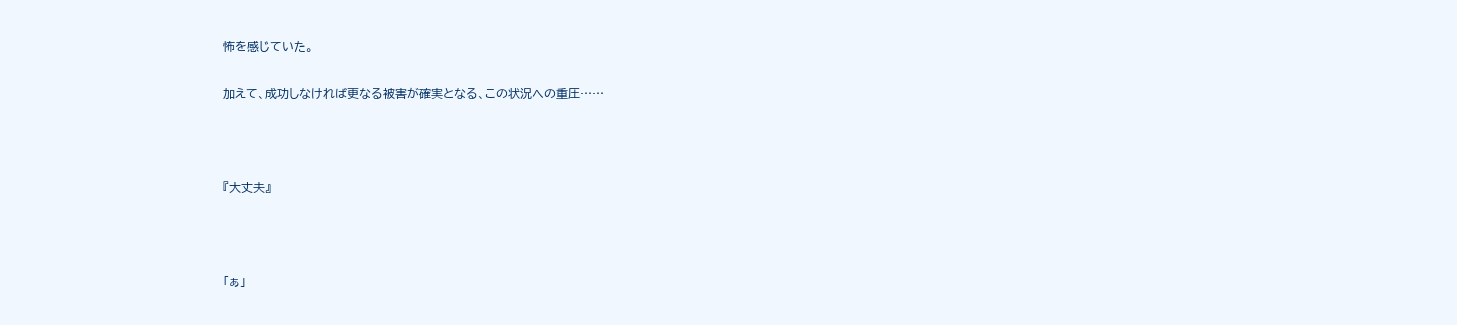怖を感じていた。

加えて、成功しなければ更なる被害が確実となる、この状況への重圧……



『大丈夫』



「ぁ」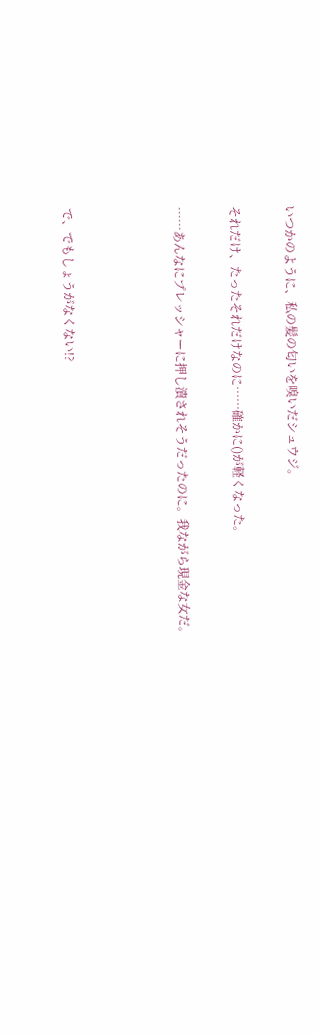いつかのように、私の髪の匂いを嗅いだシュウジ。

それだけ、たったそれだけなのに……確かに()が軽くなった。

……あんなにプレッシャーに押し潰されそうだったのに。我ながら現金な女だ。



で、でもしょうがなくない!?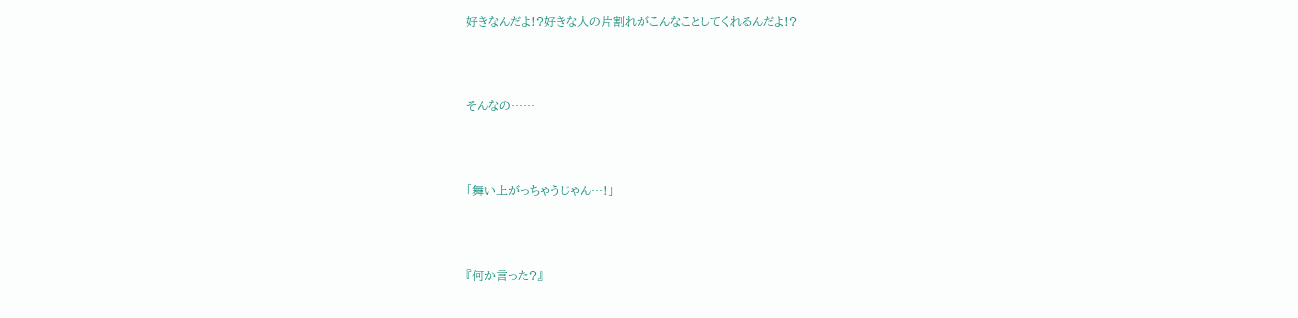好きなんだよ!?好きな人の片割れがこんなことしてくれるんだよ!?



そんなの……



「舞い上がっちゃうじゃん…!」



『何か言った?』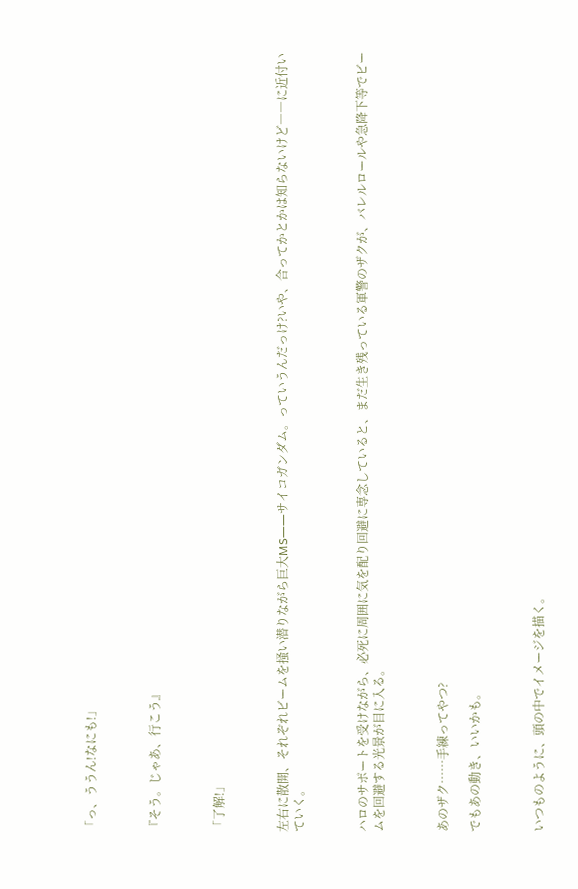「っ、ううん!なにも!」



『そう。じゃあ、行こう』



「了解!」



左右に散開、それぞれビームを掻い潜りながら巨大MS――サイコガンダム。っていうんだっけ?いや、合ってかとかは知らないけど――に近付いていく。



ハロのサポートを受けながら、必死に周囲に気を配り回避に専念していると、まだ生き残っている軍警のザクが、バレルロールや急降下等でビームを回避する光景が目に入る。



あのザク……手練ってやつ?

でもあの動き、いいかも。



いつものように、頭の中でイメージを描く。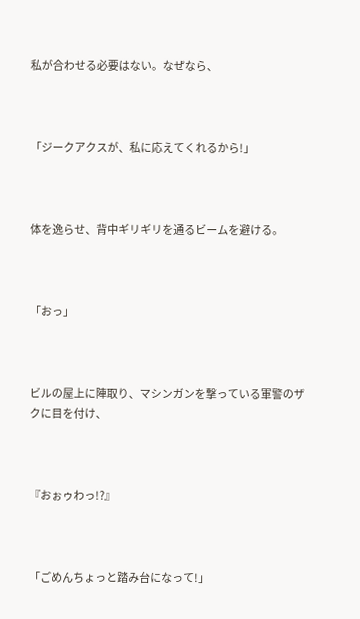私が合わせる必要はない。なぜなら、



「ジークアクスが、私に応えてくれるから!」



体を逸らせ、背中ギリギリを通るビームを避ける。



「おっ」



ビルの屋上に陣取り、マシンガンを撃っている軍警のザクに目を付け、



『おぉゥわっ!?』



「ごめんちょっと踏み台になって!」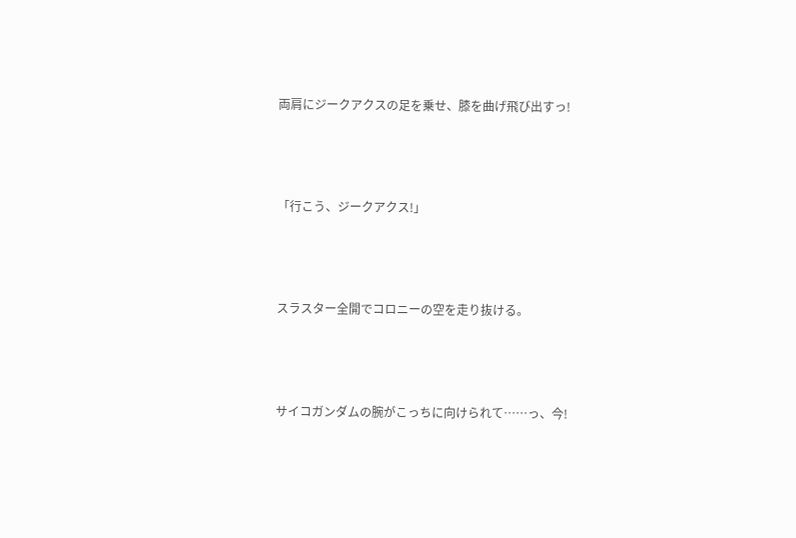両肩にジークアクスの足を乗せ、膝を曲げ飛び出すっ!



「行こう、ジークアクス!」



スラスター全開でコロニーの空を走り抜ける。



サイコガンダムの腕がこっちに向けられて……っ、今!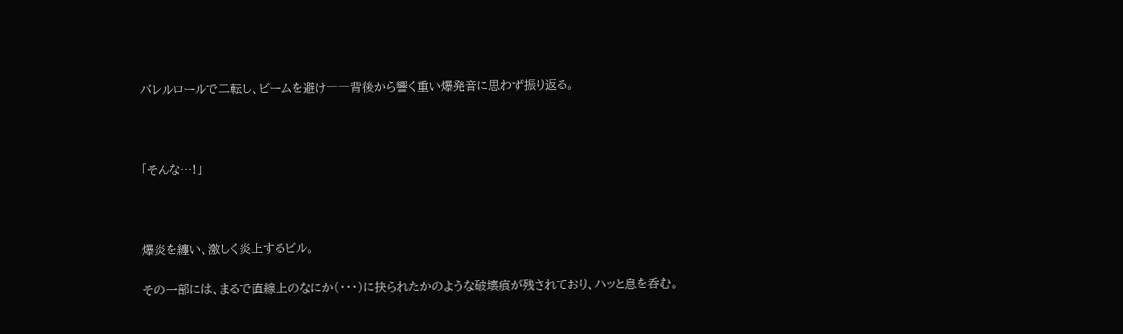バレルロールで二転し、ビームを避け――背後から響く重い爆発音に思わず振り返る。



「そんな…!」



爆炎を纏い、激しく炎上するビル。

その一部には、まるで直線上のなにか(・・・)に抉られたかのような破壊痕が残されており、ハッと息を呑む。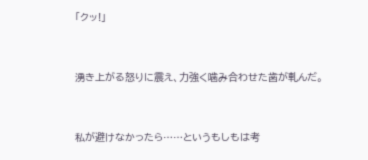「クッ!」



湧き上がる怒りに震え、力強く噛み合わせた歯が軋んだ。



私が避けなかったら……というもしもは考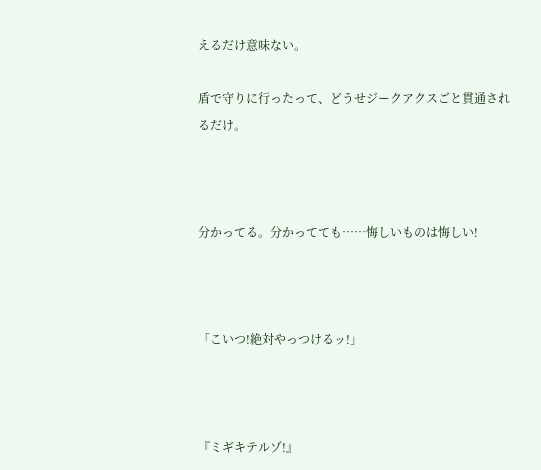えるだけ意味ない。

盾で守りに行ったって、どうせジークアクスごと貫通されるだけ。



分かってる。分かってても……悔しいものは悔しい!



「こいつ!絶対やっつけるッ!」



『ミギキテルゾ!』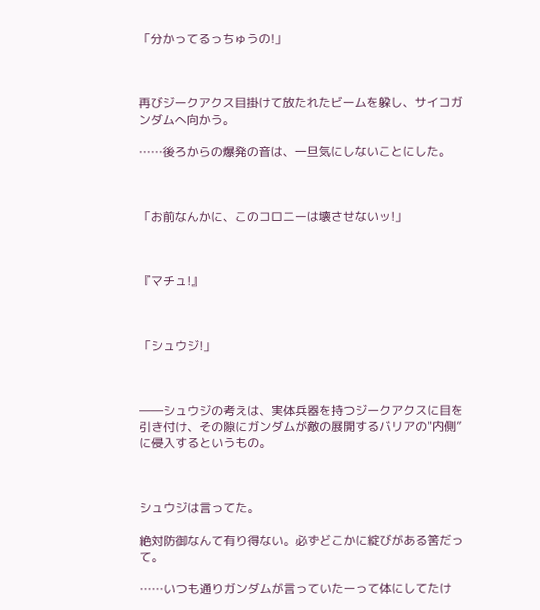「分かってるっちゅうの!」



再びジークアクス目掛けて放たれたビームを躱し、サイコガンダムへ向かう。

……後ろからの爆発の音は、一旦気にしないことにした。



「お前なんかに、このコロニーは壊させないッ!」



『マチュ!』



「シュウジ!」



――シュウジの考えは、実体兵器を持つジークアクスに目を引き付け、その隙にガンダムが敵の展開するバリアの"内側”に侵入するというもの。



シュウジは言ってた。

絶対防御なんて有り得ない。必ずどこかに綻びがある筈だって。

……いつも通りガンダムが言っていたーって体にしてたけ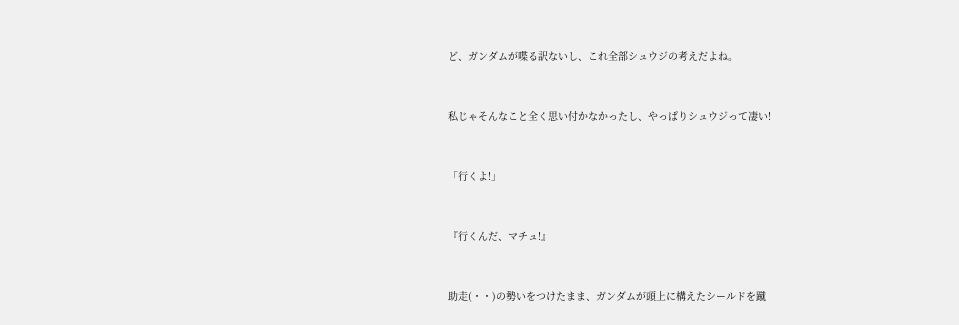ど、ガンダムが喋る訳ないし、これ全部シュウジの考えだよね。



私じゃそんなこと全く思い付かなかったし、やっぱりシュウジって凄い!



「行くよ!」



『行くんだ、マチュ!』



助走(・・)の勢いをつけたまま、ガンダムが頭上に構えたシールドを蹴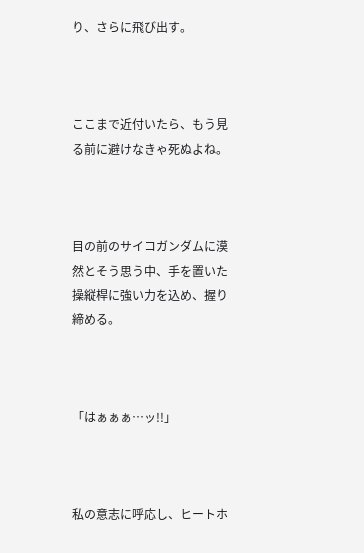り、さらに飛び出す。



ここまで近付いたら、もう見る前に避けなきゃ死ぬよね。



目の前のサイコガンダムに漠然とそう思う中、手を置いた操縦桿に強い力を込め、握り締める。



「はぁぁぁ…ッ!!」



私の意志に呼応し、ヒートホ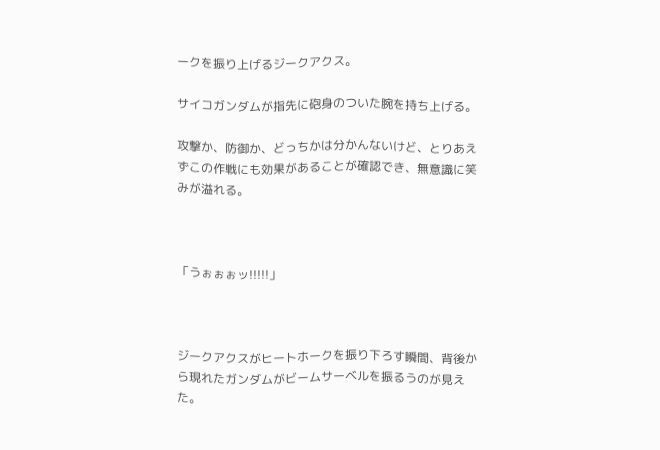ークを振り上げるジークアクス。

サイコガンダムが指先に砲身のついた腕を持ち上げる。

攻撃か、防御か、どっちかは分かんないけど、とりあえずこの作戦にも効果があることが確認でき、無意識に笑みが溢れる。



「うぉぉぉッ!!!!!」



ジークアクスがヒートホークを振り下ろす瞬間、背後から現れたガンダムがビームサーベルを振るうのが見えた。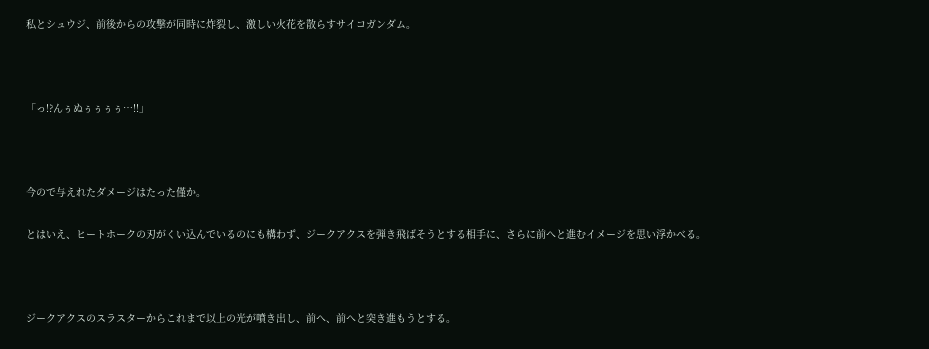私とシュウジ、前後からの攻撃が同時に炸裂し、激しい火花を散らすサイコガンダム。



「っ!?んぅぬぅぅぅぅ…!!」



今ので与えれたダメージはたった僅か。

とはいえ、ヒートホークの刃がくい込んでいるのにも構わず、ジークアクスを弾き飛ばそうとする相手に、さらに前へと進むイメージを思い浮かべる。



ジークアクスのスラスターからこれまで以上の光が噴き出し、前へ、前へと突き進もうとする。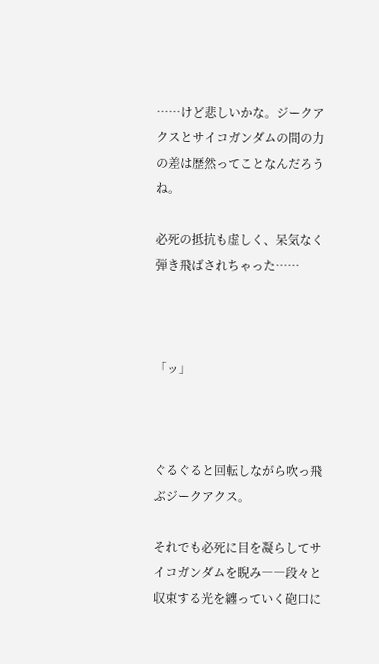……けど悲しいかな。ジークアクスとサイコガンダムの間の力の差は歴然ってことなんだろうね。

必死の抵抗も虚しく、呆気なく弾き飛ばされちゃった……



「ッ」



ぐるぐると回転しながら吹っ飛ぶジークアクス。

それでも必死に目を凝らしてサイコガンダムを睨み――段々と収束する光を纏っていく砲口に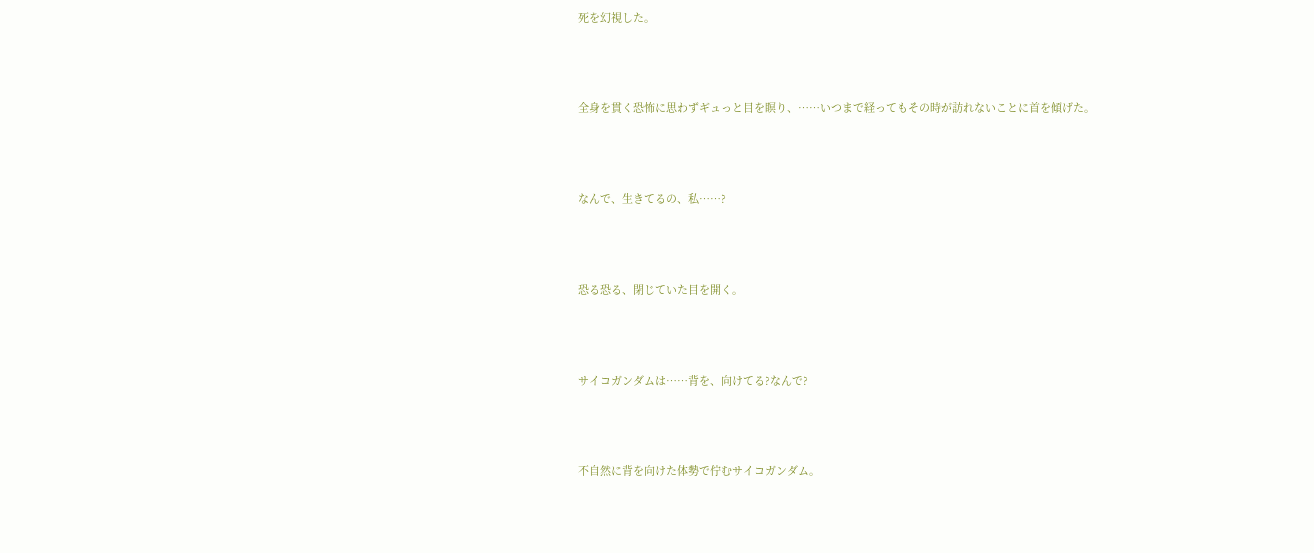死を幻視した。



全身を貫く恐怖に思わずギュっと目を瞑り、……いつまで経ってもその時が訪れないことに首を傾げた。



なんで、生きてるの、私……?



恐る恐る、閉じていた目を開く。



サイコガンダムは……背を、向けてる?なんで?



不自然に背を向けた体勢で佇むサイコガンダム。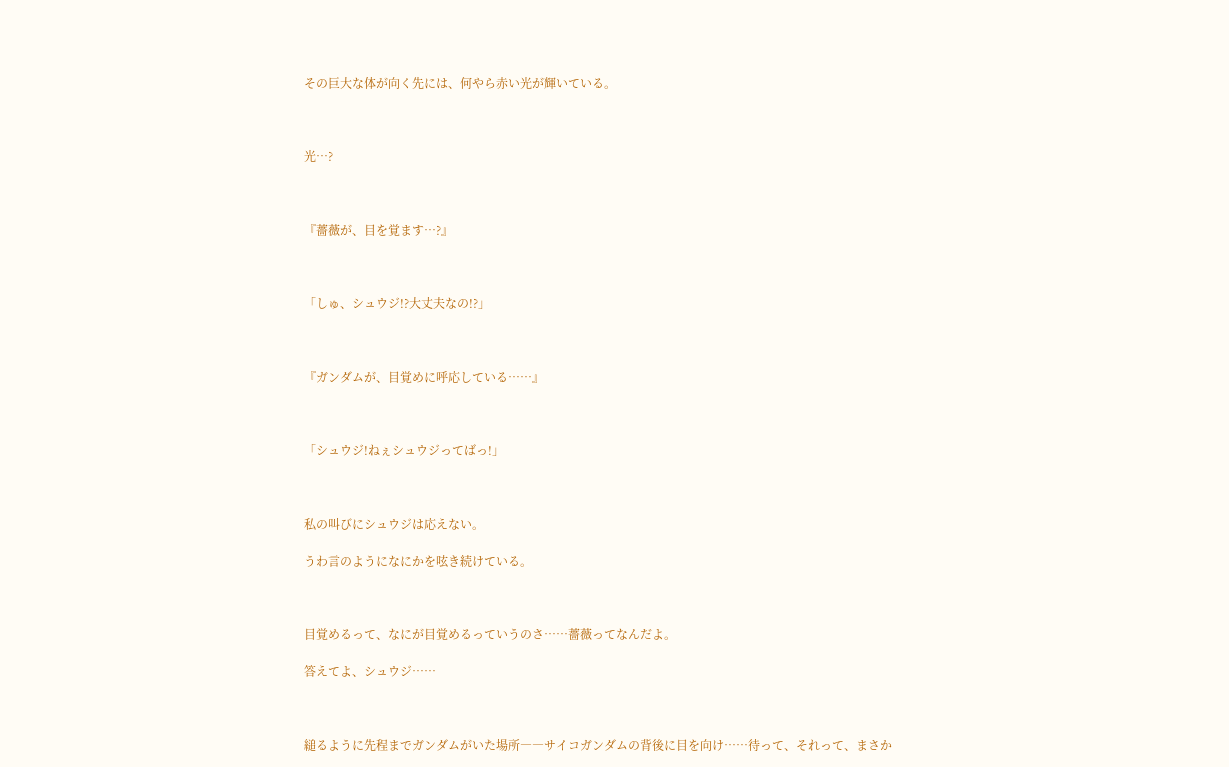その巨大な体が向く先には、何やら赤い光が輝いている。



光…?



『薔薇が、目を覚ます…?』



「しゅ、シュウジ!?大丈夫なの!?」



『ガンダムが、目覚めに呼応している……』



「シュウジ!ねぇシュウジってばっ!」



私の叫びにシュウジは応えない。

うわ言のようになにかを呟き続けている。



目覚めるって、なにが目覚めるっていうのさ……薔薇ってなんだよ。

答えてよ、シュウジ……



縋るように先程までガンダムがいた場所――サイコガンダムの背後に目を向け……待って、それって、まさか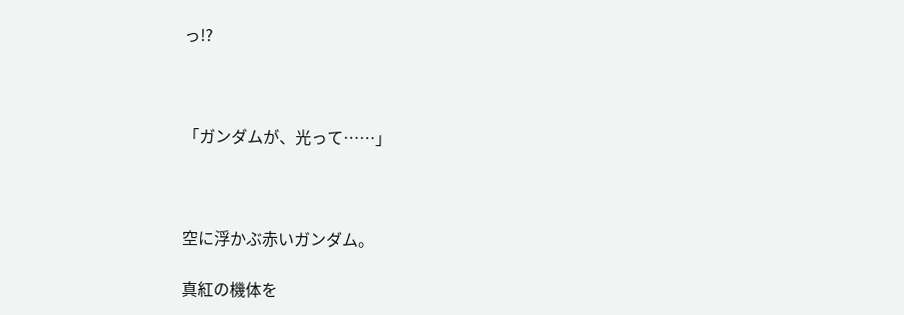っ!?



「ガンダムが、光って……」



空に浮かぶ赤いガンダム。

真紅の機体を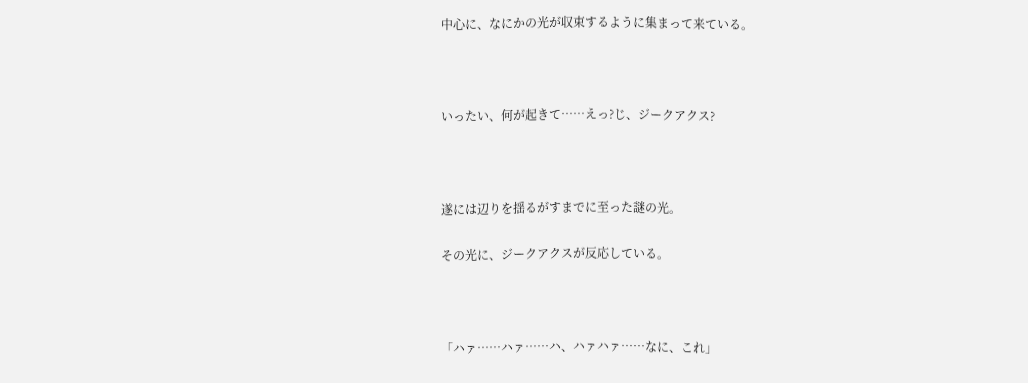中心に、なにかの光が収束するように集まって来ている。



いったい、何が起きて……えっ?じ、ジークアクス?



遂には辺りを揺るがすまでに至った謎の光。

その光に、ジークアクスが反応している。



「ハァ……ハァ……ハ、ハァハァ……なに、これ」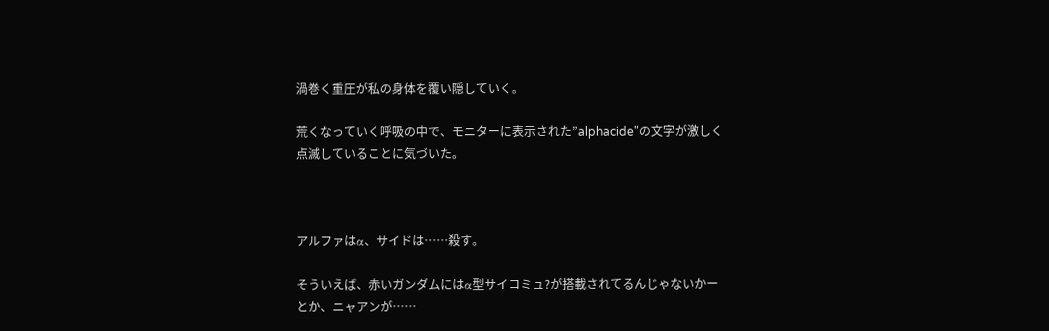渦巻く重圧が私の身体を覆い隠していく。

荒くなっていく呼吸の中で、モニターに表示された”alphacide"の文字が激しく点滅していることに気づいた。



アルファはα、サイドは……殺す。

そういえば、赤いガンダムにはα型サイコミュ?が搭載されてるんじゃないかーとか、ニャアンが……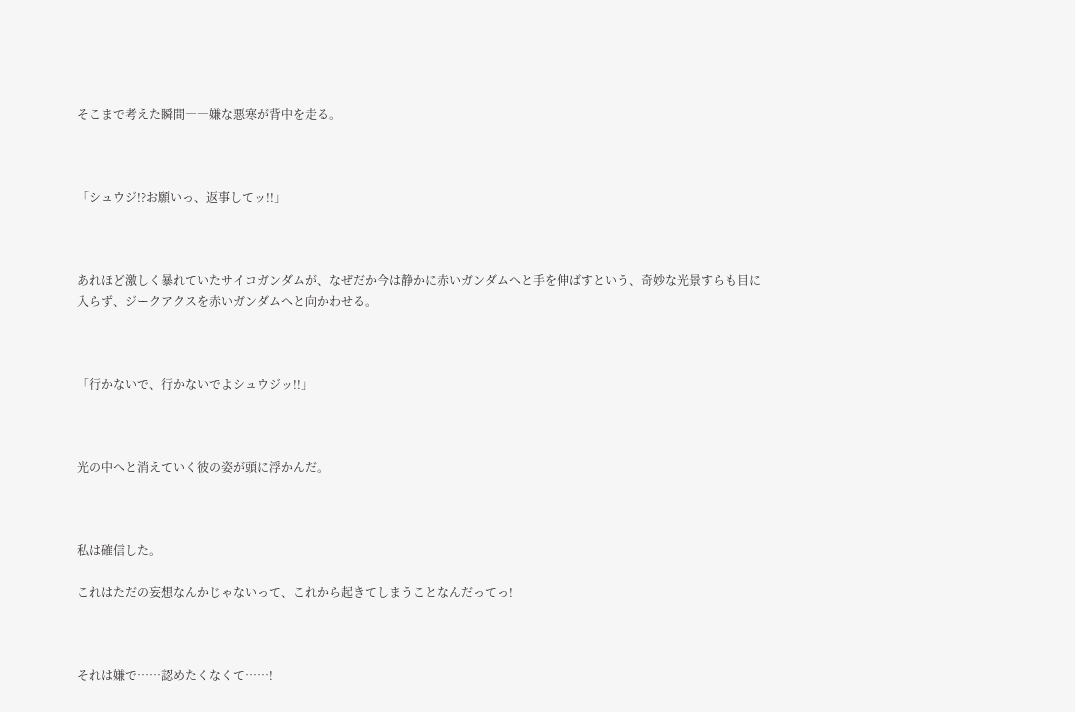そこまで考えた瞬間――嫌な悪寒が背中を走る。



「シュウジ!?お願いっ、返事してッ!!」



あれほど激しく暴れていたサイコガンダムが、なぜだか今は静かに赤いガンダムへと手を伸ばすという、奇妙な光景すらも目に入らず、ジークアクスを赤いガンダムへと向かわせる。



「行かないで、行かないでよシュウジッ!!」



光の中へと消えていく彼の姿が頭に浮かんだ。



私は確信した。

これはただの妄想なんかじゃないって、これから起きてしまうことなんだってっ!



それは嫌で……認めたくなくて……!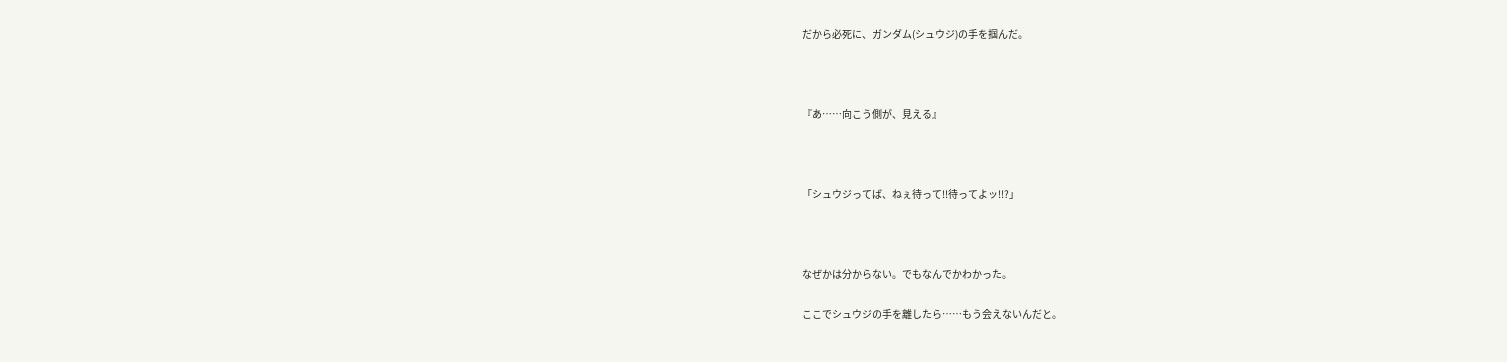だから必死に、ガンダム(シュウジ)の手を掴んだ。



『あ……向こう側が、見える』



「シュウジってば、ねぇ待って!!待ってよッ!!?」



なぜかは分からない。でもなんでかわかった。

ここでシュウジの手を離したら……もう会えないんだと。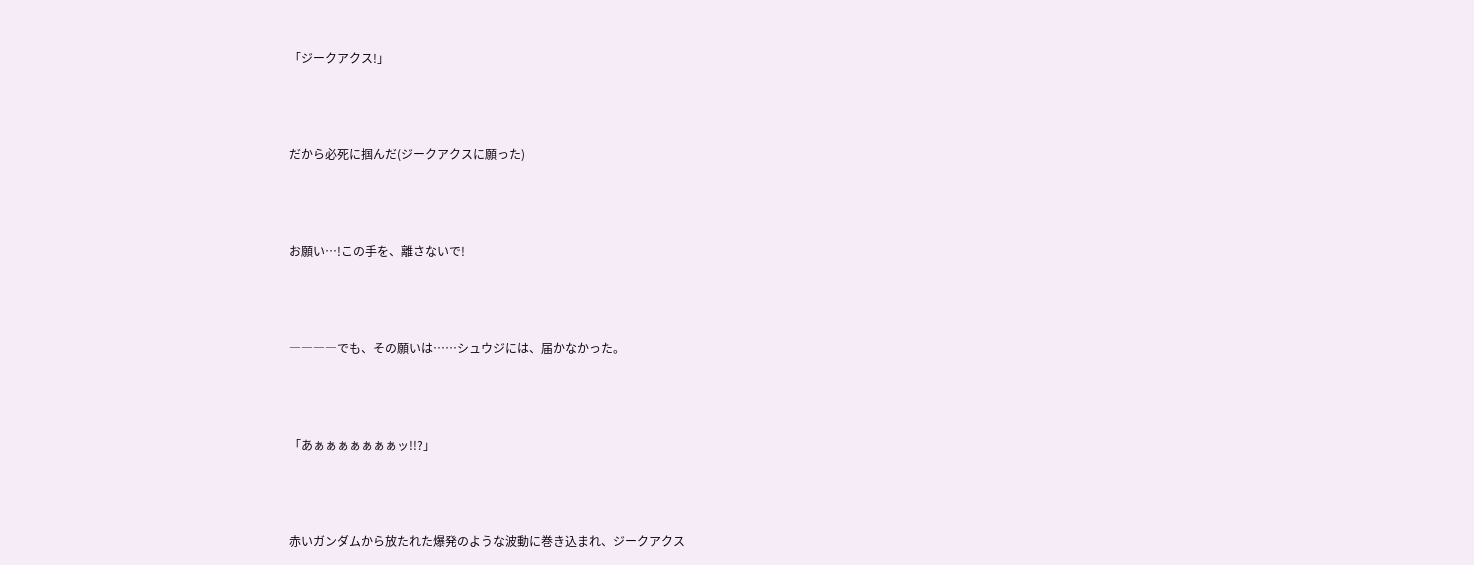「ジークアクス!」



だから必死に掴んだ(ジークアクスに願った)



お願い…!この手を、離さないで!



――――でも、その願いは……シュウジには、届かなかった。



「あぁぁぁぁぁぁぁッ!!?」



赤いガンダムから放たれた爆発のような波動に巻き込まれ、ジークアクス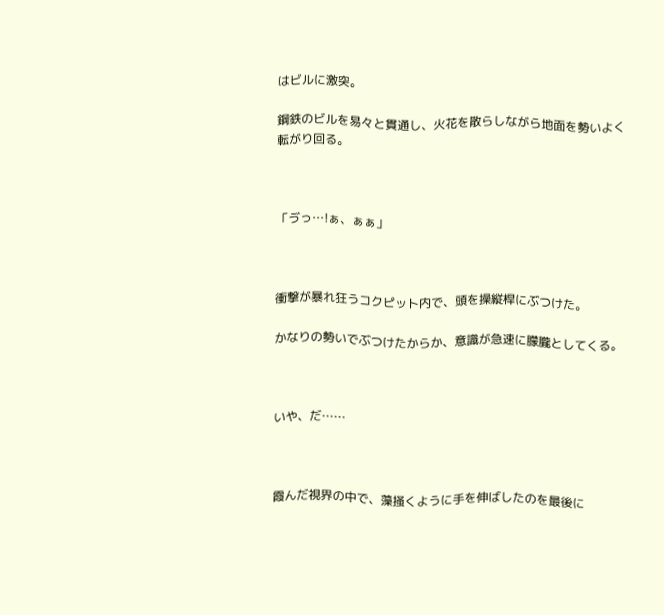はビルに激突。

鋼鉄のビルを易々と貫通し、火花を散らしながら地面を勢いよく転がり回る。



「ゔっ…!ぁ、ぁぁ」



衝撃が暴れ狂うコクピット内で、頭を操縦桿にぶつけた。

かなりの勢いでぶつけたからか、意識が急速に朦朧としてくる。



いや、だ……



霞んだ視界の中で、藻掻くように手を伸ばしたのを最後に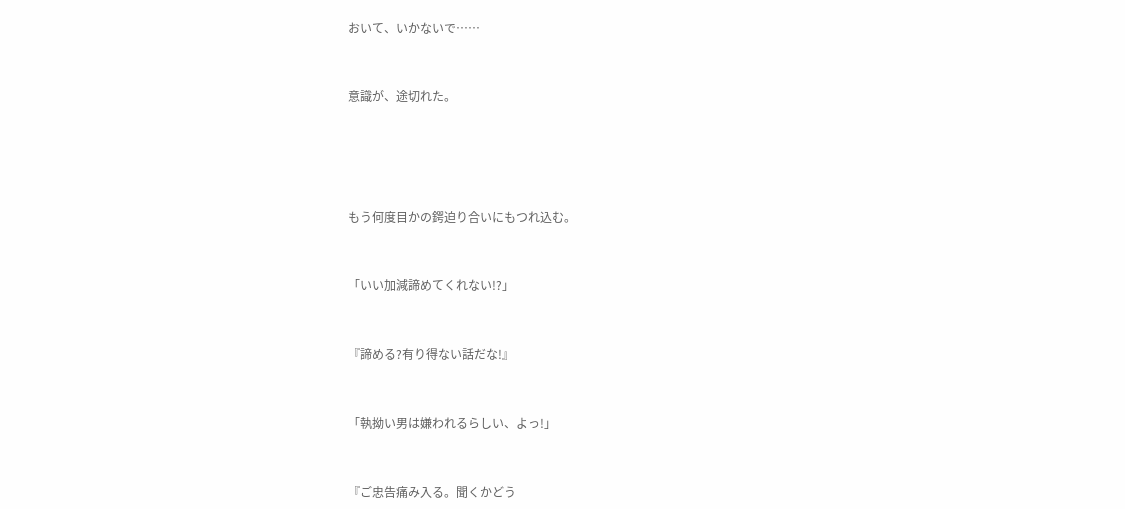おいて、いかないで……



意識が、途切れた。






もう何度目かの鍔迫り合いにもつれ込む。



「いい加減諦めてくれない!?」



『諦める?有り得ない話だな!』



「執拗い男は嫌われるらしい、よっ!」



『ご忠告痛み入る。聞くかどう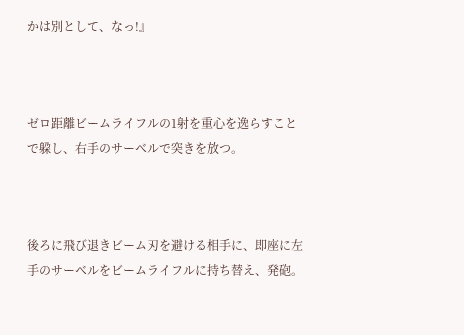かは別として、なっ!』



ゼロ距離ビームライフルの1射を重心を逸らすことで躱し、右手のサーベルで突きを放つ。



後ろに飛び退きビーム刃を避ける相手に、即座に左手のサーベルをビームライフルに持ち替え、発砲。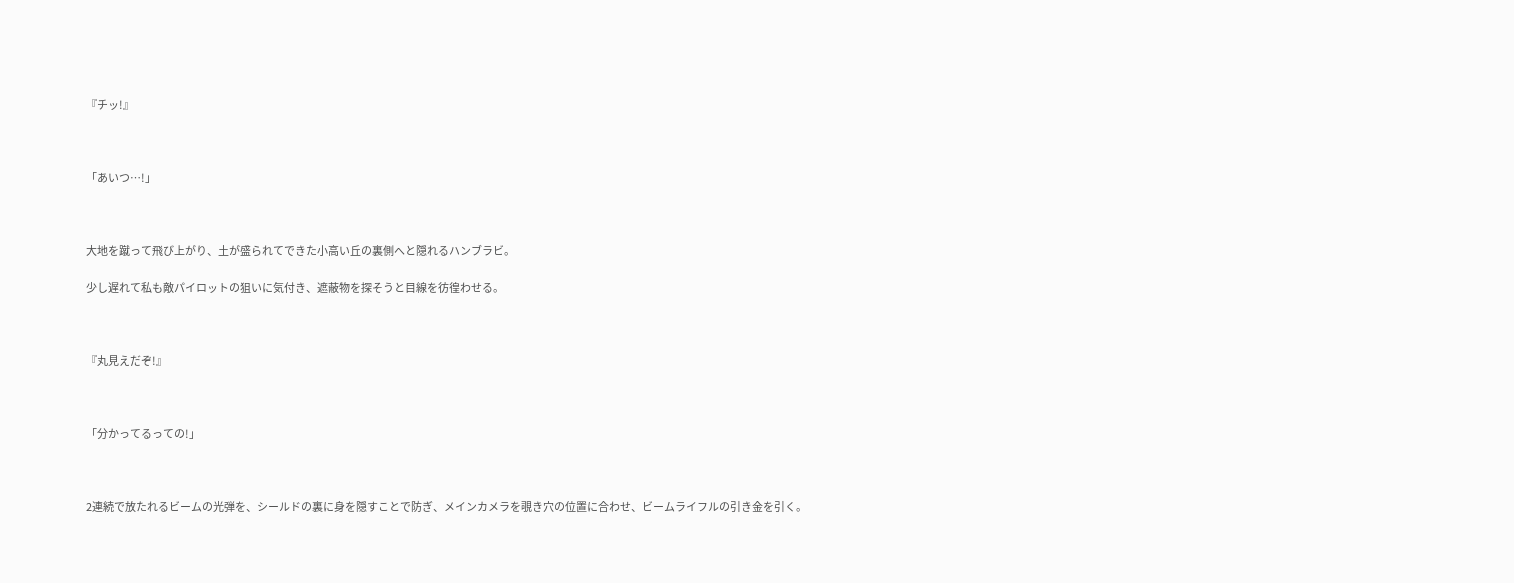『チッ!』



「あいつ…!」



大地を蹴って飛び上がり、土が盛られてできた小高い丘の裏側へと隠れるハンブラビ。

少し遅れて私も敵パイロットの狙いに気付き、遮蔽物を探そうと目線を彷徨わせる。



『丸見えだぞ!』



「分かってるっての!」



2連続で放たれるビームの光弾を、シールドの裏に身を隠すことで防ぎ、メインカメラを覗き穴の位置に合わせ、ビームライフルの引き金を引く。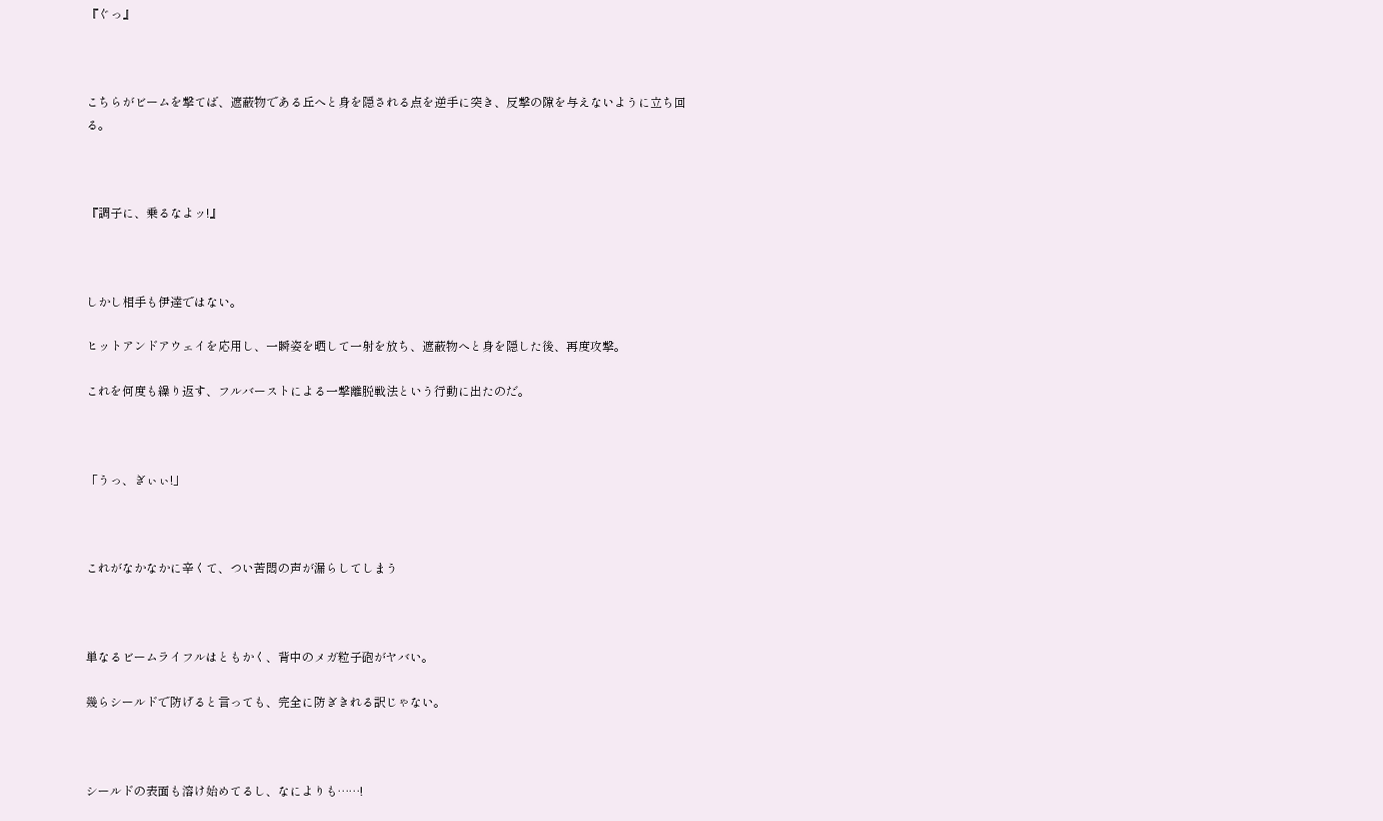『ぐっ』



こちらがビームを撃てば、遮蔽物である丘へと身を隠される点を逆手に突き、反撃の隙を与えないように立ち回る。



『調子に、乗るなよッ!』



しかし相手も伊達ではない。

ヒットアンドアウェイを応用し、一瞬姿を晒して一射を放ち、遮蔽物へと身を隠した後、再度攻撃。

これを何度も繰り返す、フルバーストによる一撃離脱戦法という行動に出たのだ。



「うっ、ぎぃぃ!」



これがなかなかに辛くて、つい苦悶の声が漏らしてしまう



単なるビームライフルはともかく、背中のメガ粒子砲がヤバい。

幾らシールドで防げると言っても、完全に防ぎきれる訳じゃない。



シールドの表面も溶け始めてるし、なによりも……!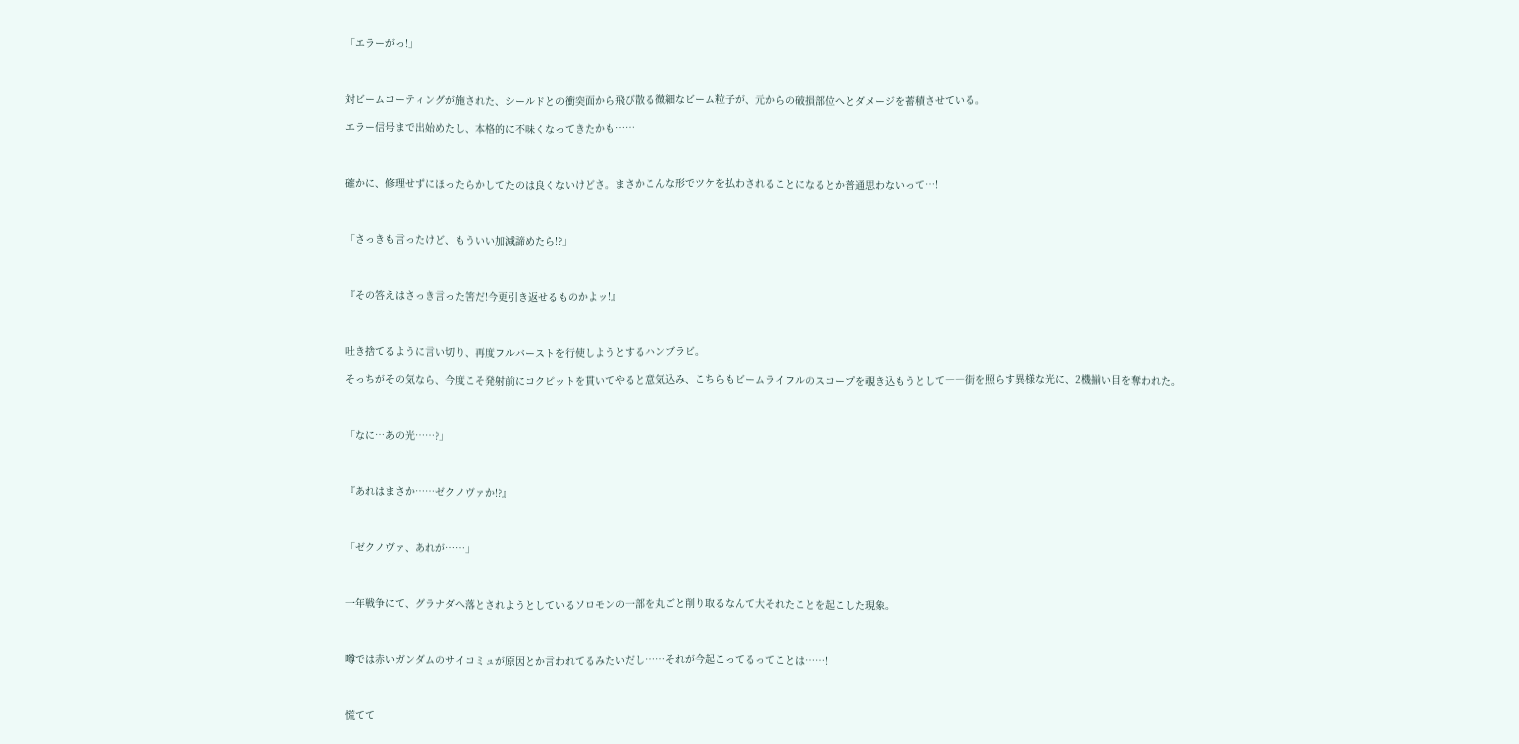「エラーがっ!」



対ビームコーティングが施された、シールドとの衝突面から飛び散る微細なビーム粒子が、元からの破損部位へとダメージを蓄積させている。

エラー信号まで出始めたし、本格的に不味くなってきたかも……



確かに、修理せずにほったらかしてたのは良くないけどさ。まさかこんな形でツケを払わされることになるとか普通思わないって…!



「さっきも言ったけど、もういい加減諦めたら!?」



『その答えはさっき言った筈だ!今更引き返せるものかよッ!』



吐き捨てるように言い切り、再度フルバーストを行使しようとするハンブラビ。

そっちがその気なら、今度こそ発射前にコクピットを貫いてやると意気込み、こちらもビームライフルのスコープを覗き込もうとして――街を照らす異様な光に、2機揃い目を奪われた。



「なに…あの光……?」



『あれはまさか……ゼクノヴァか!?』



「ゼクノヴァ、あれが……」



一年戦争にて、グラナダへ落とされようとしているソロモンの一部を丸ごと削り取るなんて大それたことを起こした現象。



噂では赤いガンダムのサイコミュが原因とか言われてるみたいだし……それが今起こってるってことは……!



慌てて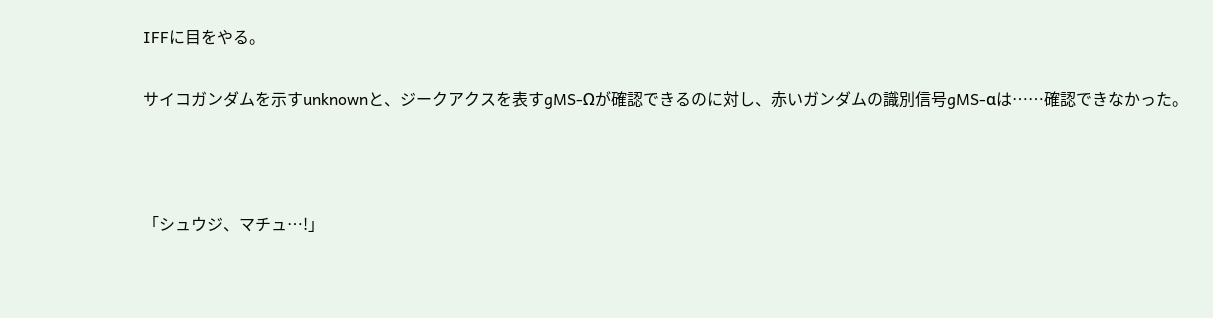IFFに目をやる。

サイコガンダムを示すunknownと、ジークアクスを表すgMS-Ωが確認できるのに対し、赤いガンダムの識別信号gMS-αは……確認できなかった。



「シュウジ、マチュ…!」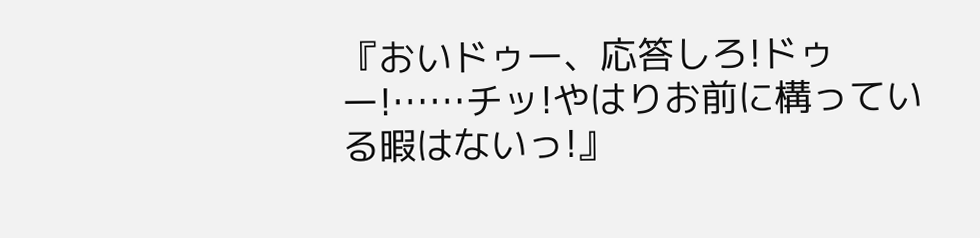『おいドゥー、応答しろ!ドゥー!……チッ!やはりお前に構っている暇はないっ!』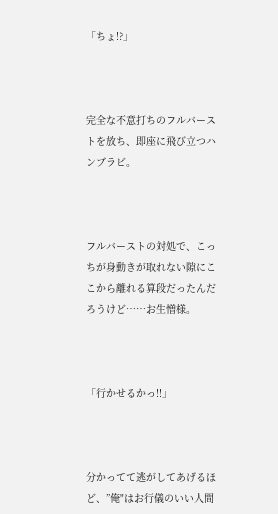「ちょ!?」



完全な不意打ちのフルバーストを放ち、即座に飛び立つハンブラビ。



フルバーストの対処で、こっちが身動きが取れない隙にここから離れる算段だったんだろうけど……お生憎様。



「行かせるかっ!!」



分かってて逃がしてあげるほど、”俺"はお行儀のいい人間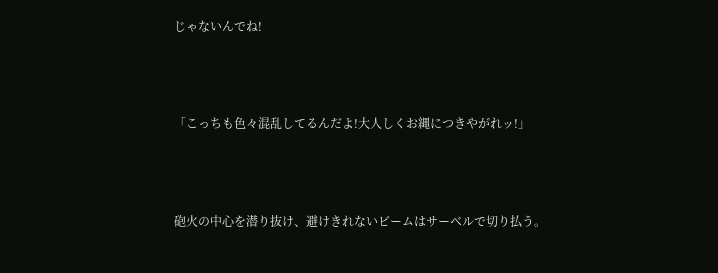じゃないんでね!



「こっちも色々混乱してるんだよ!大人しくお縄につきやがれッ!」



砲火の中心を潜り抜け、避けきれないビームはサーベルで切り払う。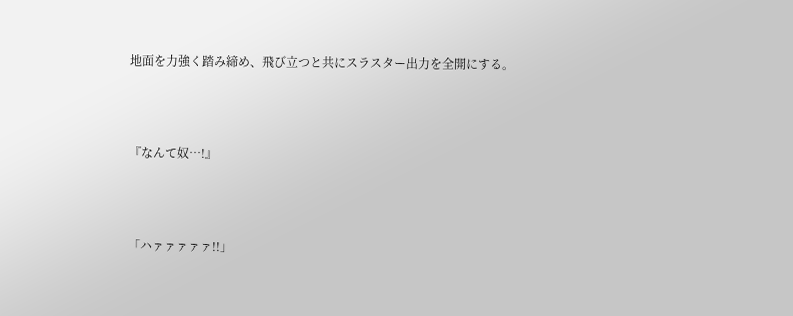地面を力強く踏み締め、飛び立つと共にスラスター出力を全開にする。



『なんて奴…!』



「ハァァァァァ!!」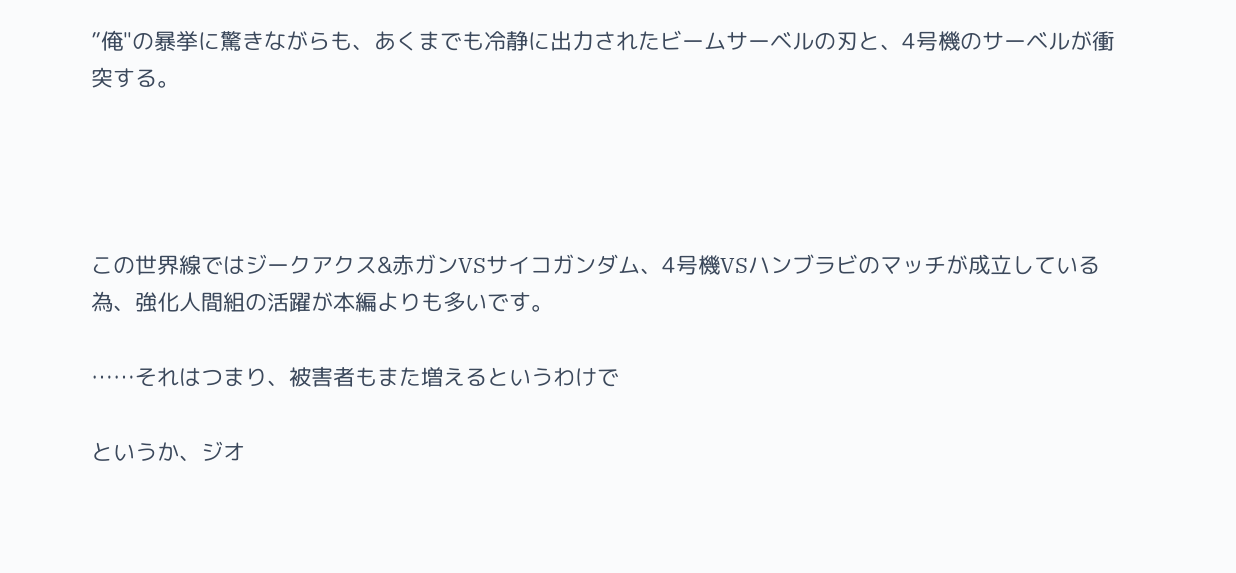”俺"の暴挙に驚きながらも、あくまでも冷静に出力されたビームサーベルの刃と、4号機のサーベルが衝突する。




この世界線ではジークアクス&赤ガンVSサイコガンダム、4号機VSハンブラビのマッチが成立している為、強化人間組の活躍が本編よりも多いです。

……それはつまり、被害者もまた増えるというわけで

というか、ジオ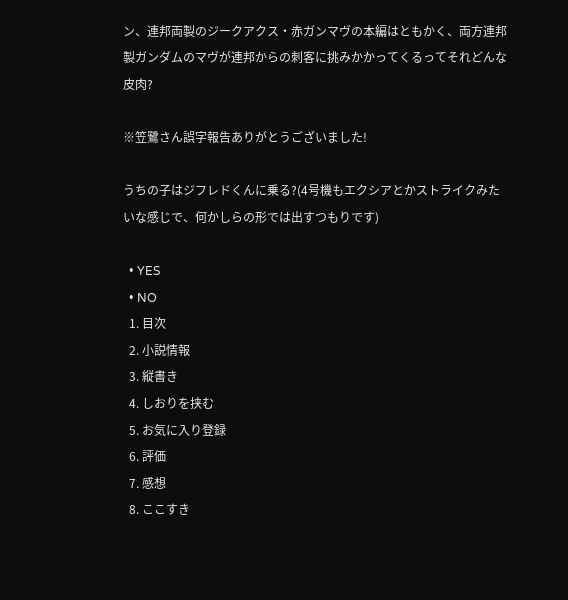ン、連邦両製のジークアクス・赤ガンマヴの本編はともかく、両方連邦製ガンダムのマヴが連邦からの刺客に挑みかかってくるってそれどんな皮肉?

※笠鷺さん誤字報告ありがとうございました!

うちの子はジフレドくんに乗る?(4号機もエクシアとかストライクみたいな感じで、何かしらの形では出すつもりです)

  • YES
  • NO
  1. 目次
  2. 小説情報
  3. 縦書き
  4. しおりを挟む
  5. お気に入り登録
  6. 評価
  7. 感想
  8. ここすき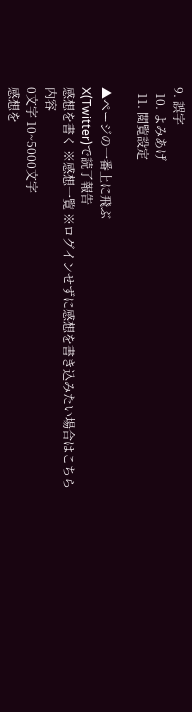9. 誤字
  10. よみあげ
  11. 閲覧設定

▲ページの一番上に飛ぶ
X(Twitter)で読了報告
感想を書く ※感想一覧 ※ログインせずに感想を書き込みたい場合はこちら
内容
0文字 10~5000文字
感想を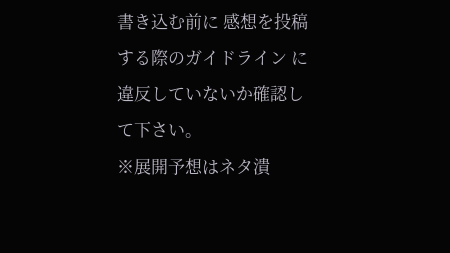書き込む前に 感想を投稿する際のガイドライン に違反していないか確認して下さい。
※展開予想はネタ潰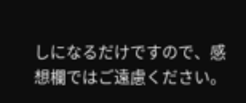しになるだけですので、感想欄ではご遠慮ください。